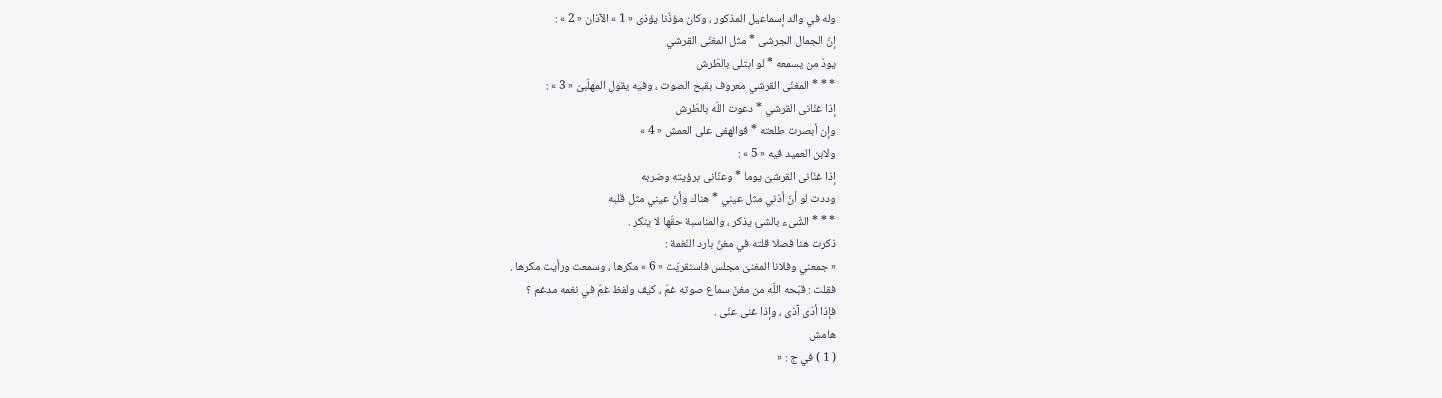وله في والد إسماعيل المذكور ، وكان مؤذّنا يؤذى « 1 » الآذان « 2 » :
إنّ الجمال الجرشى * مثل المغنّى القرشي
يودّ من يسمعه * لو ابتلى بالطّرش
* * * المغنّى القرشي معروف بقبح الصوت ، وفيه يقول المهلّبىّ « 3 » :
إذا غنّانى القرشي * دعوت اللّه بالطّرش
وإن أبصرت طلعته * فوالهفى على العمش « 4 »
ولابن العميد فيه « 5 » :
إذا غنّانى القرشىّ يوما * وعنّانى برؤيته وضربه
وددت لو أنّ أذني مثل عيني * هناك وأنّ عيني مثل قلبه
* * * الشّىء بالشئ يذكر ، والمناسبة حقّها لا ينكر .
ذكرت هنا فصلا قلته في مغنّ بارد النّغمة :
« جمعني وفلانا المغنىّ مجلس فاسنقريّت « 6 » مكرها ، وسمعت ورأيت مكرها .
فقلت : قبّحه اللّه من مغنّ سماع صوته غمّ ، كيف ولفظ غمّ في نغمه مدغم ؟
فإذا أدّى آذى ، وإذا غنى عنّى .
هامش
( 1 ) في ج : «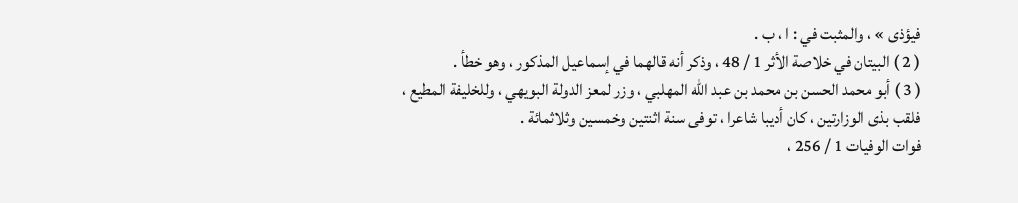فيؤذى » ، والمثبت في : ا ، ب .
( 2 ) البيتان في خلاصة الأثر 1 / 48 ، وذكر أنه قالهما في إسماعيل المذكور ، وهو خطأ .
( 3 ) أبو محمد الحسن بن محمد بن عبد اللّه المهلبي ، وزر لمعز الدولة البويهي ، وللخليفة المطيع ، فلقب بذى الوزارتين ، كان أديبا شاعرا ، توفى سنة اثنتين وخمسين وثلاثمائة .
فوات الوفيات 1 / 256 ،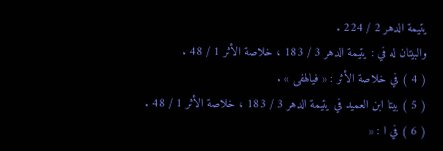يتيمة الدهر 2 / 224 .
والبيتان له في : يتيمة الدهر 3 / 183 ، خلاصة الأثر 1 / 48 .
( 4 ) في خلاصة الأثر : « فيالهفى » .
( 5 ) بيتا ابن العميد في يتيمة الدهر 3 / 183 ، خلاصة الأثر 1 / 48 .
( 6 ) في ا : «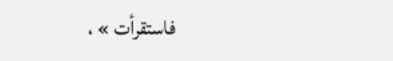فاستقرأت » ،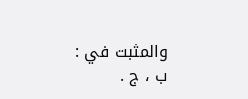والمثبت في : ب ، ج .